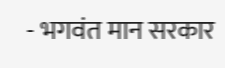- भगवंत मान सरकार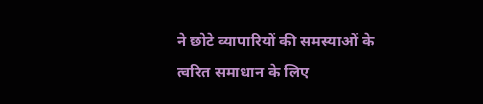ने छोटे व्यापारियों की समस्याओं के त्वरित समाधान के लिए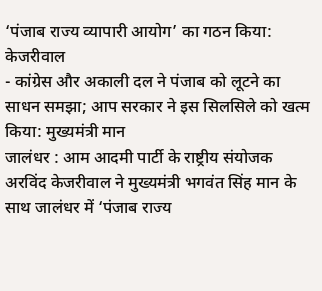‘पंजाब राज्य व्यापारी आयोग’ का गठन किया: केजरीवाल
- कांग्रेस और अकाली दल ने पंजाब को लूटने का साधन समझा; आप सरकार ने इस सिलसिले को खत्म किया: मुख्यमंत्री मान
जालंधर : आम आदमी पार्टी के राष्ट्रीय संयोजक अरविंद केजरीवाल ने मुख्यमंत्री भगवंत सिंह मान के साथ जालंधर में ‘पंजाब राज्य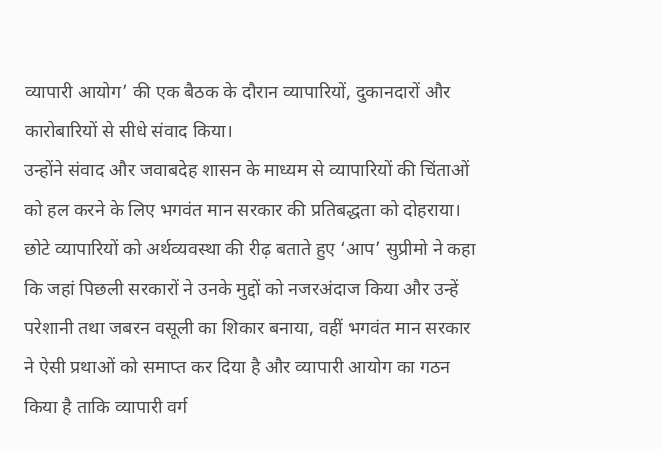व्यापारी आयोग’ की एक बैठक के दौरान व्यापारियों, दुकानदारों और कारोबारियों से सीधे संवाद किया।
उन्होंने संवाद और जवाबदेह शासन के माध्यम से व्यापारियों की चिंताओं को हल करने के लिए भगवंत मान सरकार की प्रतिबद्धता को दोहराया। छोटे व्यापारियों को अर्थव्यवस्था की रीढ़ बताते हुए ‘आप’ सुप्रीमो ने कहा कि जहां पिछली सरकारों ने उनके मुद्दों को नजरअंदाज किया और उन्हें परेशानी तथा जबरन वसूली का शिकार बनाया, वहीं भगवंत मान सरकार ने ऐसी प्रथाओं को समाप्त कर दिया है और व्यापारी आयोग का गठन किया है ताकि व्यापारी वर्ग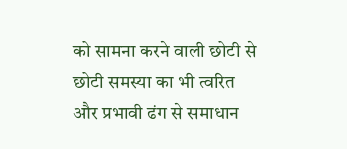को सामना करने वाली छोटी से छोटी समस्या का भी त्वरित और प्रभावी ढंग से समाधान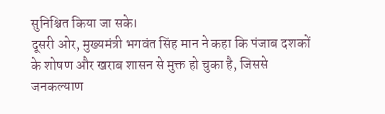सुनिश्चित किया जा सके।
दूसरी ओर, मुख्यमंत्री भगवंत सिंह मान ने कहा कि पंजाब दशकों के शोषण और खराब शासन से मुक्त हो चुका है, जिससे जनकल्याण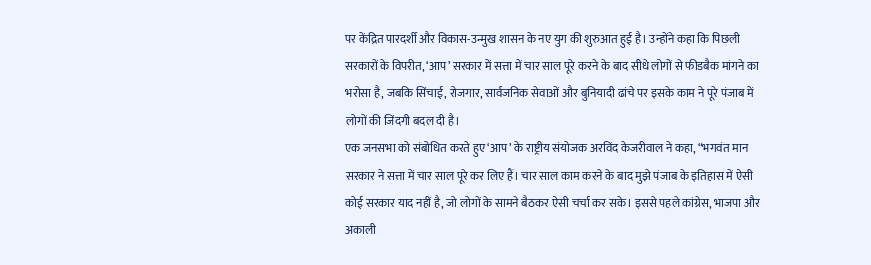पर केंद्रित पारदर्शी और विकास-उन्मुख शासन के नए युग की शुरुआत हुई है। उन्होंने कहा कि पिछली सरकारों के विपरीत, ‘आप’ सरकार में सत्ता में चार साल पूरे करने के बाद सीधे लोगों से फीडबैक मांगने का भरोसा है, जबकि सिंचाई, रोजगार, सार्वजनिक सेवाओं और बुनियादी ढांचे पर इसके काम ने पूरे पंजाब में लोगों की जिंदगी बदल दी है।
एक जनसभा को संबोधित करते हुए ‘आप’ के राष्ट्रीय संयोजक अरविंद केजरीवाल ने कहा, “भगवंत मान सरकार ने सत्ता में चार साल पूरे कर लिए हैं। चार साल काम करने के बाद मुझे पंजाब के इतिहास में ऐसी कोई सरकार याद नहीं है, जो लोगों के सामने बैठकर ऐसी चर्चा कर सके। इससे पहले कांग्रेस, भाजपा और अकाली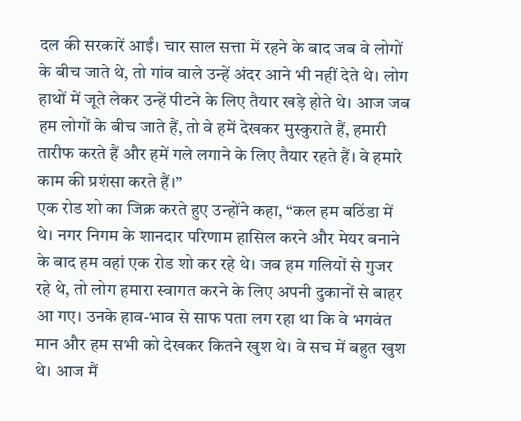दल की सरकारें आईं। चार साल सत्ता में रहने के बाद जब वे लोगों के बीच जाते थे, तो गांव वाले उन्हें अंदर आने भी नहीं देते थे। लोग हाथों में जूते लेकर उन्हें पीटने के लिए तैयार खड़े होते थे। आज जब हम लोगों के बीच जाते हैं, तो वे हमें देखकर मुस्कुराते हैं, हमारी तारीफ करते हैं और हमें गले लगाने के लिए तैयार रहते हैं। वे हमारे काम की प्रशंसा करते हैं।”
एक रोड शो का जिक्र करते हुए उन्होंने कहा, “कल हम बठिंडा में थे। नगर निगम के शानदार परिणाम हासिल करने और मेयर बनाने के बाद हम वहां एक रोड शो कर रहे थे। जब हम गलियों से गुजर रहे थे, तो लोग हमारा स्वागत करने के लिए अपनी दुकानों से बाहर आ गए। उनके हाव-भाव से साफ पता लग रहा था कि वे भगवंत मान और हम सभी को देखकर कितने खुश थे। वे सच में बहुत खुश थे। आज मैं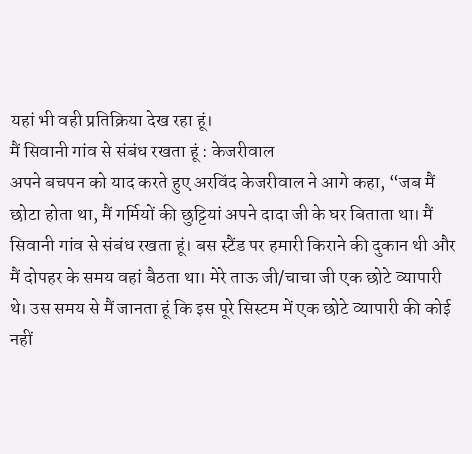यहां भी वही प्रतिक्रिया देख रहा हूं।
मैं सिवानी गांव से संबंध रखता हूं : केजरीवाल
अपने बचपन को याद करते हुए अरविंद केजरीवाल ने आगे कहा, “जब मैं छोटा होता था, मैं गर्मियों की छुट्टियां अपने दादा जी के घर बिताता था। मैं सिवानी गांव से संबंध रखता हूं। बस स्टैंड पर हमारी किराने की दुकान थी और मैं दोपहर के समय वहां बैठता था। मेरे ताऊ जी/चाचा जी एक छोटे व्यापारी थे। उस समय से मैं जानता हूं कि इस पूरे सिस्टम में एक छोटे व्यापारी की कोई नहीं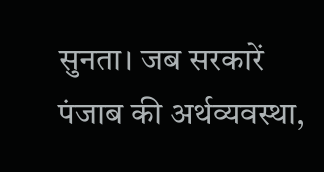सुनता। जब सरकारें पंजाब की अर्थव्यवस्था,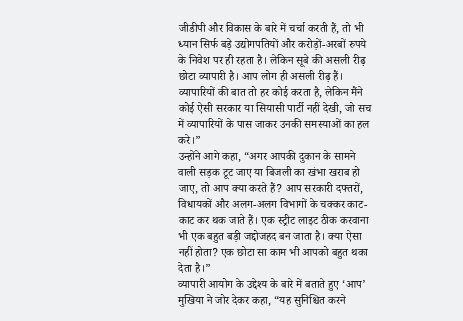जीडीपी और विकास के बारे में चर्चा करती हैं, तो भी ध्यान सिर्फ बड़े उद्योगपतियों और करोड़ों-अरबों रुपये के निवेश पर ही रहता है। लेकिन सूबे की असली रीढ़ छोटा व्यापारी है। आप लोग ही असली रीढ़ हैं। व्यापारियों की बात तो हर कोई करता है, लेकिन मैंने कोई ऐसी सरकार या सियासी पार्टी नहीं देखी, जो सच में व्यापारियों के पास जाकर उनकी समस्याओं का हल करे।”
उन्होंने आगे कहा, “अगर आपकी दुकान के सामने वाली सड़क टूट जाए या बिजली का खंभा खराब हो जाए, तो आप क्या करते हैं? आप सरकारी दफ्तरों, विधायकों और अलग-अलग विभागों के चक्कर काट-काट कर थक जाते हैं। एक स्ट्रीट लाइट ठीक करवाना भी एक बहुत बड़ी जद्दोजहद बन जाता है। क्या ऐसा नहीं होता? एक छोटा सा काम भी आपको बहुत थका देता है।”
व्यापारी आयोग के उद्देश्य के बारे में बताते हुए ‘आप’ मुखिया ने जोर देकर कहा, “यह सुनिश्चित करने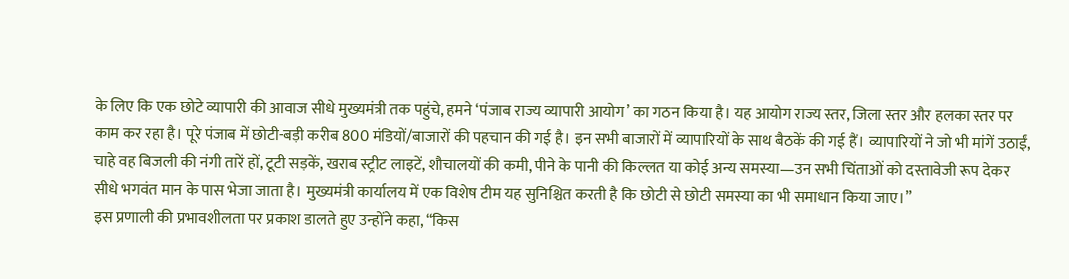के लिए कि एक छोटे व्यापारी की आवाज सीधे मुख्यमंत्री तक पहुंचे, हमने ‘पंजाब राज्य व्यापारी आयोग’ का गठन किया है। यह आयोग राज्य स्तर, जिला स्तर और हलका स्तर पर काम कर रहा है। पूरे पंजाब में छोटी-बड़ी करीब 800 मंडियों/बाजारों की पहचान की गई है। इन सभी बाजारों में व्यापारियों के साथ बैठकें की गई हैं। व्यापारियों ने जो भी मांगें उठाईं, चाहे वह बिजली की नंगी तारें हों, टूटी सड़कें, खराब स्ट्रीट लाइटें, शौचालयों की कमी, पीने के पानी की किल्लत या कोई अन्य समस्या—उन सभी चिंताओं को दस्तावेजी रूप देकर सीधे भगवंत मान के पास भेजा जाता है। मुख्यमंत्री कार्यालय में एक विशेष टीम यह सुनिश्चित करती है कि छोटी से छोटी समस्या का भी समाधान किया जाए।”
इस प्रणाली की प्रभावशीलता पर प्रकाश डालते हुए उन्होंने कहा, “किस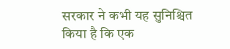सरकार ने कभी यह सुनिश्चित किया है कि एक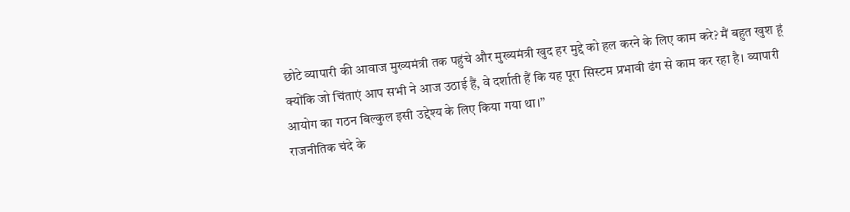छोटे व्यापारी की आवाज मुख्यमंत्री तक पहुंचे और मुख्यमंत्री खुद हर मुद्दे को हल करने के लिए काम करे? मैं बहुत खुश हूं क्योंकि जो चिंताएं आप सभी ने आज उठाई हैं, वे दर्शाती हैं कि यह पूरा सिस्टम प्रभावी ढंग से काम कर रहा है। व्यापारी आयोग का गठन बिल्कुल इसी उद्देश्य के लिए किया गया था।”
राजनीतिक चंदे के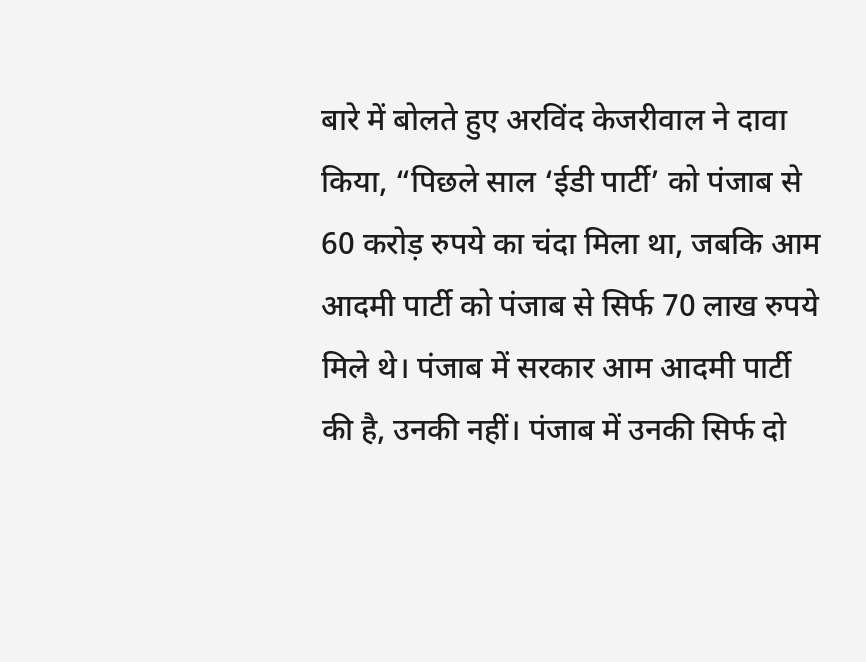बारे में बोलते हुए अरविंद केजरीवाल ने दावा किया, “पिछले साल ‘ईडी पार्टी’ को पंजाब से 60 करोड़ रुपये का चंदा मिला था, जबकि आम आदमी पार्टी को पंजाब से सिर्फ 70 लाख रुपये मिले थे। पंजाब में सरकार आम आदमी पार्टी की है, उनकी नहीं। पंजाब में उनकी सिर्फ दो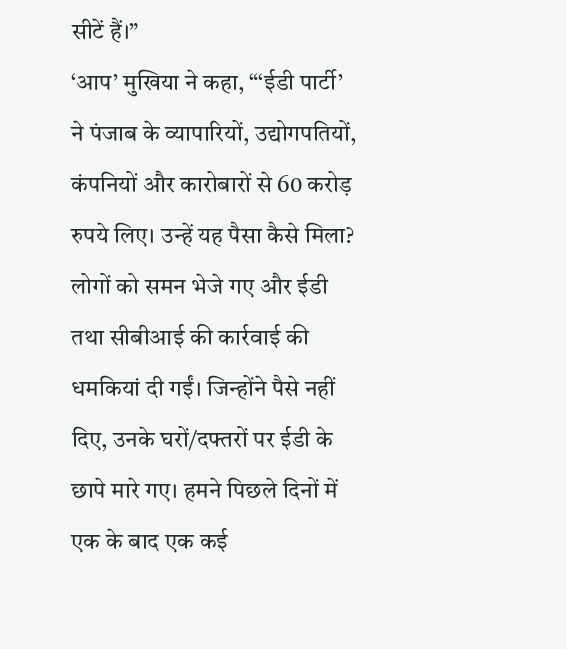सीटें हैं।”
‘आप’ मुखिया ने कहा, “‘ईडी पार्टी’ ने पंजाब के व्यापारियों, उद्योगपतियों, कंपनियों और कारोबारों से 60 करोड़ रुपये लिए। उन्हें यह पैसा कैसे मिला? लोगों को समन भेजे गए और ईडी तथा सीबीआई की कार्रवाई की धमकियां दी गईं। जिन्होंने पैसे नहीं दिए, उनके घरों/दफ्तरों पर ईडी के छापे मारे गए। हमने पिछले दिनों में एक के बाद एक कई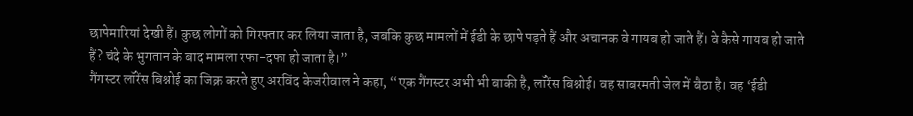छापेमारियां देखी हैं। कुछ लोगों को गिरफ्तार कर लिया जाता है, जबकि कुछ मामलों में ईडी के छापे पड़ते हैं और अचानक वे गायब हो जाते हैं। वे कैसे गायब हो जाते हैं? चंदे के भुगतान के बाद मामला रफा-दफा हो जाता है।”
गैंगस्टर लॉरेंस बिश्नोई का जिक्र करते हुए अरविंद केजरीवाल ने कहा, “एक गैंगस्टर अभी भी बाकी है, लॉरेंस बिश्नोई। वह साबरमती जेल में बैठा है। वह ‘ईडी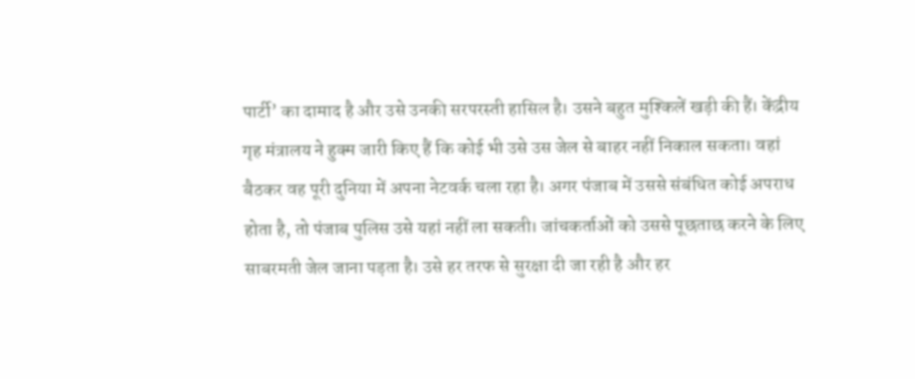पार्टी’ का दामाद है और उसे उनकी सरपरस्ती हासिल है। उसने बहुत मुश्किलें खड़ी की हैं। केंद्रीय गृह मंत्रालय ने हुक्म जारी किए हैं कि कोई भी उसे उस जेल से बाहर नहीं निकाल सकता। वहां बैठकर वह पूरी दुनिया में अपना नेटवर्क चला रहा है। अगर पंजाब में उससे संबंधित कोई अपराध होता है, तो पंजाब पुलिस उसे यहां नहीं ला सकती। जांचकर्ताओं को उससे पूछताछ करने के लिए साबरमती जेल जाना पड़ता है। उसे हर तरफ से सुरक्षा दी जा रही है और हर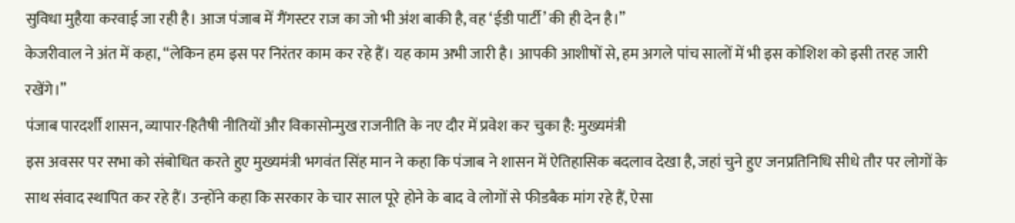सुविधा मुहैया करवाई जा रही है। आज पंजाब में गैंगस्टर राज का जो भी अंश बाकी है, वह ‘ईडी पार्टी’ की ही देन है।”
केजरीवाल ने अंत में कहा, “लेकिन हम इस पर निरंतर काम कर रहे हैं। यह काम अभी जारी है। आपकी आशीषों से, हम अगले पांच सालों में भी इस कोशिश को इसी तरह जारी रखेंगे।”
पंजाब पारदर्शी शासन, व्यापार-हितैषी नीतियों और विकासोन्मुख राजनीति के नए दौर में प्रवेश कर चुका है: मुख्यमंत्री
इस अवसर पर सभा को संबोधित करते हुए मुख्यमंत्री भगवंत सिंह मान ने कहा कि पंजाब ने शासन में ऐतिहासिक बदलाव देखा है, जहां चुने हुए जनप्रतिनिधि सीधे तौर पर लोगों के साथ संवाद स्थापित कर रहे हैं। उन्होंने कहा कि सरकार के चार साल पूरे होने के बाद वे लोगों से फीडबैक मांग रहे हैं, ऐसा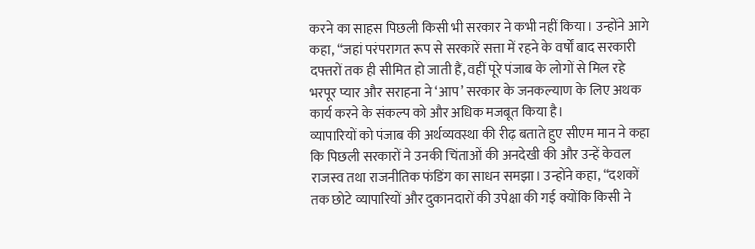करने का साहस पिछली किसी भी सरकार ने कभी नहीं किया। उन्होंने आगे कहा, “जहां परंपरागत रूप से सरकारें सत्ता में रहने के वर्षों बाद सरकारी दफ्तरों तक ही सीमित हो जाती हैं, वहीं पूरे पंजाब के लोगों से मिल रहे भरपूर प्यार और सराहना ने ‘आप’ सरकार के जनकल्याण के लिए अथक कार्य करने के संकल्प को और अधिक मजबूत किया है।
व्यापारियों को पंजाब की अर्थव्यवस्था की रीढ़ बताते हुए सीएम मान ने कहा कि पिछली सरकारों ने उनकी चिंताओं की अनदेखी की और उन्हें केवल राजस्व तथा राजनीतिक फंडिंग का साधन समझा। उन्होंने कहा, “दशकों तक छोटे व्यापारियों और दुकानदारों की उपेक्षा की गई क्योंकि किसी ने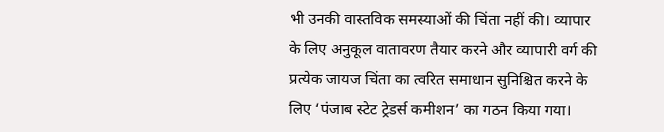भी उनकी वास्तविक समस्याओं की चिंता नहीं की। व्यापार के लिए अनुकूल वातावरण तैयार करने और व्यापारी वर्ग की प्रत्येक जायज चिंता का त्वरित समाधान सुनिश्चित करने के लिए ‘पंजाब स्टेट ट्रेडर्स कमीशन’ का गठन किया गया।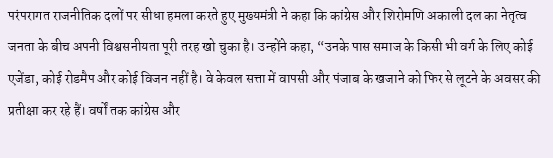परंपरागत राजनीतिक दलों पर सीधा हमला करते हुए मुख्यमंत्री ने कहा कि कांग्रेस और शिरोमणि अकाली दल का नेतृत्व जनता के बीच अपनी विश्वसनीयता पूरी तरह खो चुका है। उन्होंने कहा, “उनके पास समाज के किसी भी वर्ग के लिए कोई एजेंडा, कोई रोडमैप और कोई विजन नहीं है। वे केवल सत्ता में वापसी और पंजाब के खजाने को फिर से लूटने के अवसर की प्रतीक्षा कर रहे हैं। वर्षों तक कांग्रेस और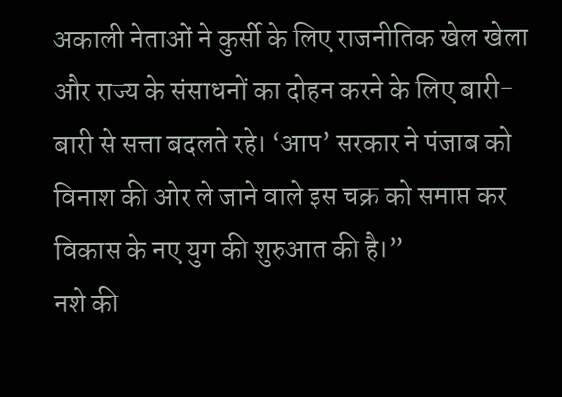अकाली नेताओं ने कुर्सी के लिए राजनीतिक खेल खेला और राज्य के संसाधनों का दोहन करने के लिए बारी-बारी से सत्ता बदलते रहे। ‘आप’ सरकार ने पंजाब को विनाश की ओर ले जाने वाले इस चक्र को समाप्त कर विकास के नए युग की शुरुआत की है।”
नशे की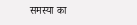समस्या का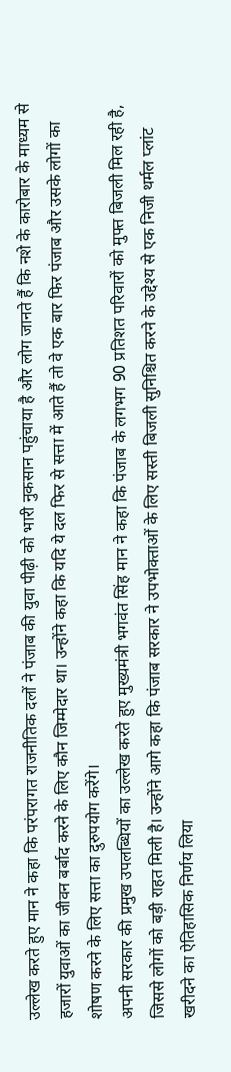उल्लेख करते हुए मान ने कहा कि परंपरागत राजनीतिक दलों ने पंजाब की युवा पीढ़ी को भारी नुकसान पहुंचाया है और लोग जानते हैं कि नशे के कारोबार के माध्यम से हजारों युवाओं का जीवन बर्बाद करने के लिए कौन जिम्मेदार था। उन्होंने कहा कि यदि ये दल फिर से सत्ता में आते हैं तो वे एक बार फिर पंजाब और उसके लोगों का शोषण करने के लिए सत्ता का दुरुपयोग करेंगे।
अपनी सरकार की प्रमुख उपलब्धियों का उल्लेख करते हुए मुख्यमंत्री भगवंत सिंह मान ने कहा कि पंजाब के लगभग 90 प्रतिशत परिवारों को मुफ्त बिजली मिल रही है, जिससे लोगों को बड़ी राहत मिली है। उन्होंने आगे कहा कि पंजाब सरकार ने उपभोक्ताओं के लिए सस्ती बिजली सुनिश्चित करने के उद्देश्य से एक निजी थर्मल प्लांट खरीदने का ऐतिहासिक निर्णय लिया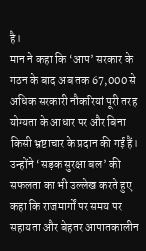है।
मान ने कहा कि ‘आप’ सरकार के गठन के बाद अब तक 67,000 से अधिक सरकारी नौकरियां पूरी तरह योग्यता के आधार पर और बिना किसी भ्रष्टाचार के प्रदान की गई हैं। उन्होंने ‘सड़क सुरक्षा बल’ की सफलता का भी उल्लेख करते हुए कहा कि राजमार्गों पर समय पर सहायता और बेहतर आपातकालीन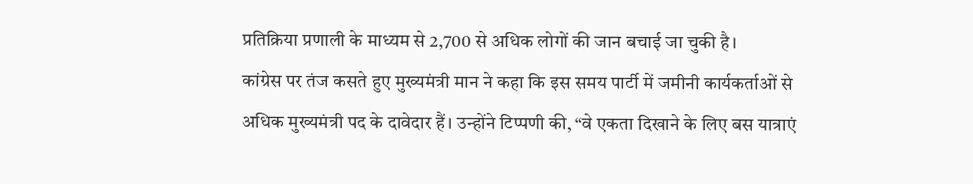प्रतिक्रिया प्रणाली के माध्यम से 2,700 से अधिक लोगों की जान बचाई जा चुकी है।
कांग्रेस पर तंज कसते हुए मुख्यमंत्री मान ने कहा कि इस समय पार्टी में जमीनी कार्यकर्ताओं से अधिक मुख्यमंत्री पद के दावेदार हैं। उन्होंने टिप्पणी की, “वे एकता दिखाने के लिए बस यात्राएं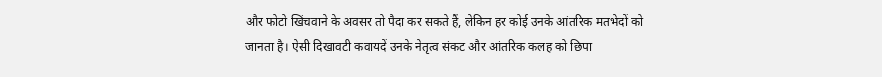और फोटो खिंचवाने के अवसर तो पैदा कर सकते हैं, लेकिन हर कोई उनके आंतरिक मतभेदों को जानता है। ऐसी दिखावटी कवायदें उनके नेतृत्व संकट और आंतरिक कलह को छिपा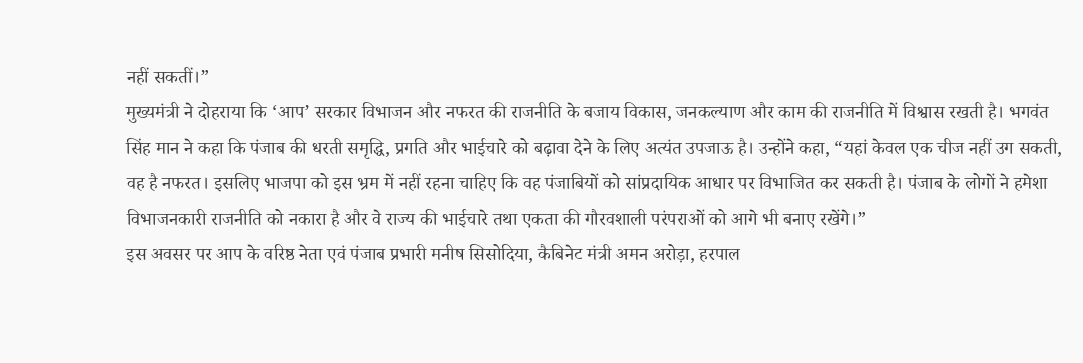नहीं सकतीं।”
मुख्यमंत्री ने दोहराया कि ‘आप’ सरकार विभाजन और नफरत की राजनीति के बजाय विकास, जनकल्याण और काम की राजनीति में विश्वास रखती है। भगवंत सिंह मान ने कहा कि पंजाब की धरती समृद्धि, प्रगति और भाईचारे को बढ़ावा देने के लिए अत्यंत उपजाऊ है। उन्होंने कहा, “यहां केवल एक चीज नहीं उग सकती, वह है नफरत। इसलिए भाजपा को इस भ्रम में नहीं रहना चाहिए कि वह पंजाबियों को सांप्रदायिक आधार पर विभाजित कर सकती है। पंजाब के लोगों ने हमेशा विभाजनकारी राजनीति को नकारा है और वे राज्य की भाईचारे तथा एकता की गौरवशाली परंपराओं को आगे भी बनाए रखेंगे।”
इस अवसर पर आप के वरिष्ठ नेता एवं पंजाब प्रभारी मनीष सिसोदिया, कैबिनेट मंत्री अमन अरोड़ा, हरपाल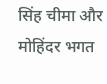सिंह चीमा और मोहिंदर भगत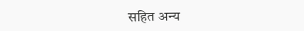सहित अन्य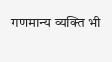गणमान्य व्यक्ति भी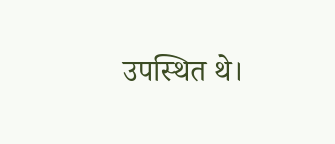उपस्थित थे।